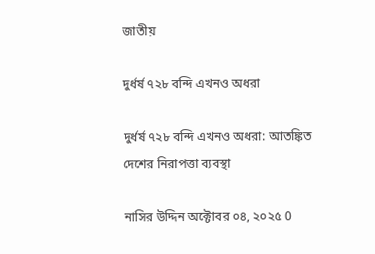জাতীয়

দুর্ধর্ষ ৭২৮ বন্দি এখনও অধরা

দুর্ধর্ষ ৭২৮ বন্দি এখনও অধরা: আতঙ্কিত দেশের নিরাপত্তা ব্যবস্থা

নাসির উদ্দিন অক্টোবর ০৪, ২০২৫ 0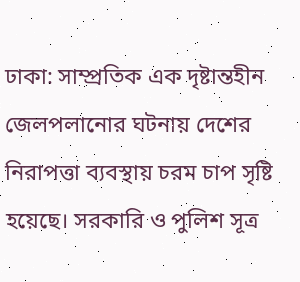ঢাকা: সাম্প্রতিক এক দৃষ্টান্তহীন জেলপলানোর ঘটনায় দেশের নিরাপত্তা ব্যবস্থায় চরম চাপ সৃষ্টি হয়েছে। সরকারি ও পুলিশ সূত্র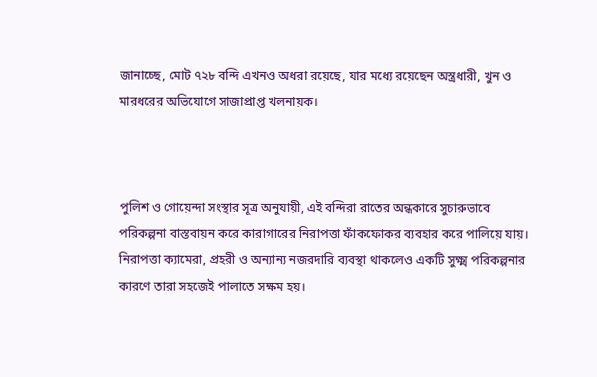জানাচ্ছে, মোট ৭২৮ বন্দি এখনও অধরা রয়েছে, যার মধ্যে রয়েছেন অস্ত্রধারী, খুন ও মারধরের অভিযোগে সাজাপ্রাপ্ত খলনায়ক।



পুলিশ ও গোয়েন্দা সংস্থার সূত্র অনুযায়ী, এই বন্দিরা রাতের অন্ধকারে সুচারুভাবে পরিকল্পনা বাস্তবায়ন করে কারাগারের নিরাপত্তা ফাঁকফোকর ব্যবহার করে পালিয়ে যায়। নিরাপত্তা ক্যামেরা, প্রহরী ও অন্যান্য নজরদারি ব্যবস্থা থাকলেও একটি সুক্ষ্ম পরিকল্পনার কারণে তারা সহজেই পালাতে সক্ষম হয়।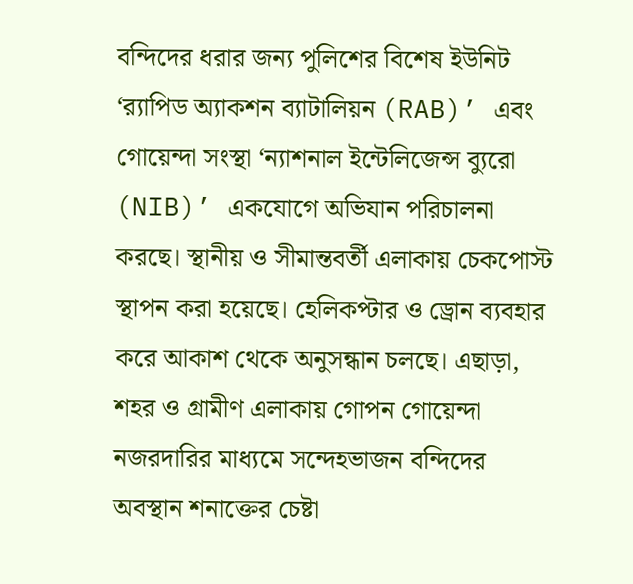বন্দিদের ধরার জন্য পুলিশের বিশেষ ইউনিট ‘র‌্যাপিড অ্যাকশন ব্যাটালিয়ন (RAB)’ এবং গোয়েন্দা সংস্থা ‘ন্যাশনাল ইন্টেলিজেন্স ব্যুরো (NIB)’ একযোগে অভিযান পরিচালনা করছে। স্থানীয় ও সীমান্তবর্তী এলাকায় চেকপোস্ট স্থাপন করা হয়েছে। হেলিকপ্টার ও ড্রোন ব্যবহার করে আকাশ থেকে অনুসন্ধান চলছে। এছাড়া, শহর ও গ্রামীণ এলাকায় গোপন গোয়েন্দা নজরদারির মাধ্যমে সন্দেহভাজন বন্দিদের অবস্থান শনাক্তের চেষ্টা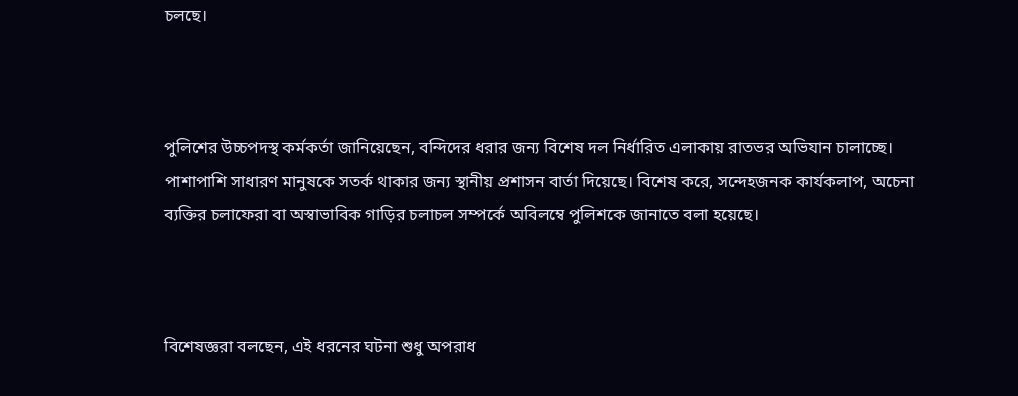চলছে।



পুলিশের উচ্চপদস্থ কর্মকর্তা জানিয়েছেন, বন্দিদের ধরার জন্য বিশেষ দল নির্ধারিত এলাকায় রাতভর অভিযান চালাচ্ছে। পাশাপাশি সাধারণ মানুষকে সতর্ক থাকার জন্য স্থানীয় প্রশাসন বার্তা দিয়েছে। বিশেষ করে, সন্দেহজনক কার্যকলাপ, অচেনা ব্যক্তির চলাফেরা বা অস্বাভাবিক গাড়ির চলাচল সম্পর্কে অবিলম্বে পুলিশকে জানাতে বলা হয়েছে।



বিশেষজ্ঞরা বলছেন, এই ধরনের ঘটনা শুধু অপরাধ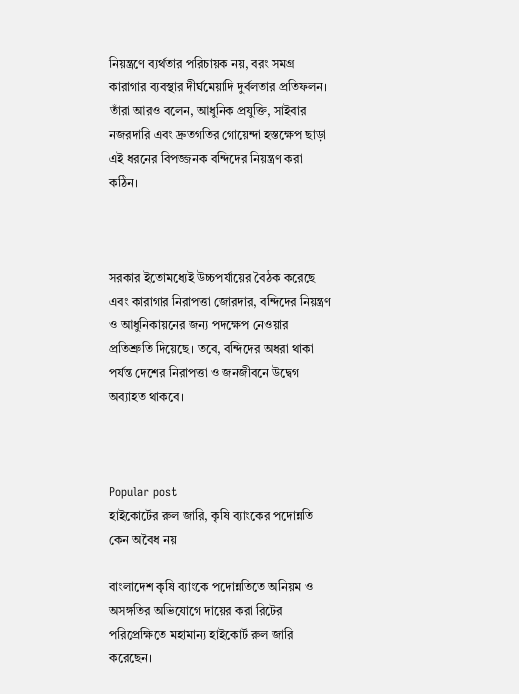নিয়ন্ত্রণে ব্যর্থতার পরিচায়ক নয়, বরং সমগ্র কারাগার ব্যবস্থার দীর্ঘমেয়াদি দুর্বলতার প্রতিফলন। তাঁরা আরও বলেন, আধুনিক প্রযুক্তি, সাইবার নজরদারি এবং দ্রুতগতির গোয়েন্দা হস্তক্ষেপ ছাড়া এই ধরনের বিপজ্জনক বন্দিদের নিয়ন্ত্রণ করা কঠিন।



সরকার ইতোমধ্যেই উচ্চপর্যায়ের বৈঠক করেছে এবং কারাগার নিরাপত্তা জোরদার, বন্দিদের নিয়ন্ত্রণ ও আধুনিকায়নের জন্য পদক্ষেপ নেওয়ার প্রতিশ্রুতি দিয়েছে। তবে, বন্দিদের অধরা থাকা পর্যন্ত দেশের নিরাপত্তা ও জনজীবনে উদ্বেগ অব্যাহত থাকবে।



Popular post
হাইকোর্টের রুল জারি, কৃষি ব্যাংকের পদোন্নতি কেন অবৈধ নয়

বাংলাদেশ কৃষি ব্যাংকে পদোন্নতিতে অনিয়ম ও অসঙ্গতির অভিযোগে দায়ের করা রিটের পরিপ্রেক্ষিতে মহামান্য হাইকোর্ট রুল জারি করেছেন।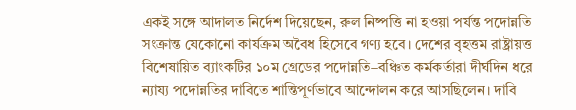একই সঙ্গে আদালত নির্দেশ দিয়েছেন, রুল নিষ্পত্তি না হওয়া পর্যন্ত পদোন্নতি সংক্রান্ত যেকোনো কার্যক্রম অবৈধ হিসেবে গণ্য হবে। দেশের বৃহত্তম রাষ্ট্রায়ত্ত বিশেষায়িত ব্যাংকটির ১০ম গ্রেডের পদোন্নতি–বঞ্চিত কর্মকর্তারা দীর্ঘদিন ধরে ন্যায্য পদোন্নতির দাবিতে শান্তিপূর্ণভাবে আন্দোলন করে আসছিলেন। দাবি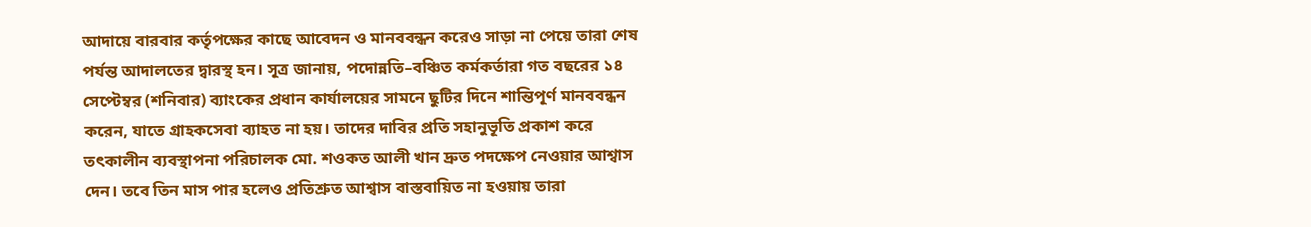আদায়ে বারবার কর্তৃপক্ষের কাছে আবেদন ও মানববন্ধন করেও সাড়া না পেয়ে তারা শেষ পর্যন্ত আদালতের দ্বারস্থ হন। সূত্র জানায়, পদোন্নতি–বঞ্চিত কর্মকর্তারা গত বছরের ১৪ সেপ্টেম্বর (শনিবার) ব্যাংকের প্রধান কার্যালয়ের সামনে ছুটির দিনে শান্তিপূর্ণ মানববন্ধন করেন, যাতে গ্রাহকসেবা ব্যাহত না হয়। তাদের দাবির প্রতি সহানুভূতি প্রকাশ করে তৎকালীন ব্যবস্থাপনা পরিচালক মো. শওকত আলী খান দ্রুত পদক্ষেপ নেওয়ার আশ্বাস দেন। তবে তিন মাস পার হলেও প্রতিশ্রুত আশ্বাস বাস্তবায়িত না হওয়ায় তারা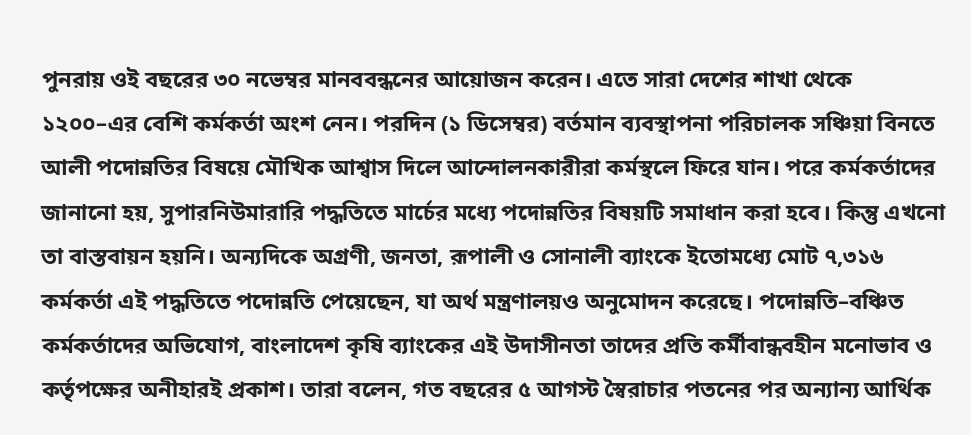পুনরায় ওই বছরের ৩০ নভেম্বর মানববন্ধনের আয়োজন করেন। এতে সারা দেশের শাখা থেকে ১২০০–এর বেশি কর্মকর্তা অংশ নেন। পরদিন (১ ডিসেম্বর) বর্তমান ব্যবস্থাপনা পরিচালক সঞ্চিয়া বিনতে আলী পদোন্নতির বিষয়ে মৌখিক আশ্বাস দিলে আন্দোলনকারীরা কর্মস্থলে ফিরে যান। পরে কর্মকর্তাদের জানানো হয়, সুপারনিউমারারি পদ্ধতিতে মার্চের মধ্যে পদোন্নতির বিষয়টি সমাধান করা হবে। কিন্তু এখনো তা বাস্তবায়ন হয়নি। অন্যদিকে অগ্রণী, জনতা, রূপালী ও সোনালী ব্যাংকে ইতোমধ্যে মোট ৭,৩১৬ কর্মকর্তা এই পদ্ধতিতে পদোন্নতি পেয়েছেন, যা অর্থ মন্ত্রণালয়ও অনুমোদন করেছে। পদোন্নতি–বঞ্চিত কর্মকর্তাদের অভিযোগ, বাংলাদেশ কৃষি ব্যাংকের এই উদাসীনতা তাদের প্রতি কর্মীবান্ধবহীন মনোভাব ও কর্তৃপক্ষের অনীহারই প্রকাশ। তারা বলেন, গত বছরের ৫ আগস্ট স্বৈরাচার পতনের পর অন্যান্য আর্থিক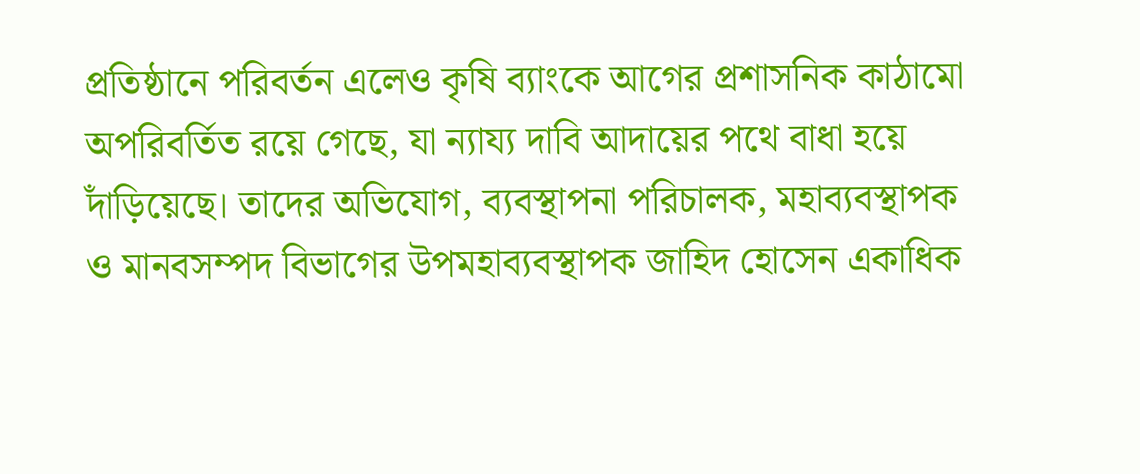প্রতিষ্ঠানে পরিবর্তন এলেও কৃষি ব্যাংকে আগের প্রশাসনিক কাঠামো অপরিবর্তিত রয়ে গেছে, যা ন্যায্য দাবি আদায়ের পথে বাধা হয়ে দাঁড়িয়েছে। তাদের অভিযোগ, ব্যবস্থাপনা পরিচালক, মহাব্যবস্থাপক ও মানবসম্পদ বিভাগের উপমহাব্যবস্থাপক জাহিদ হোসেন একাধিক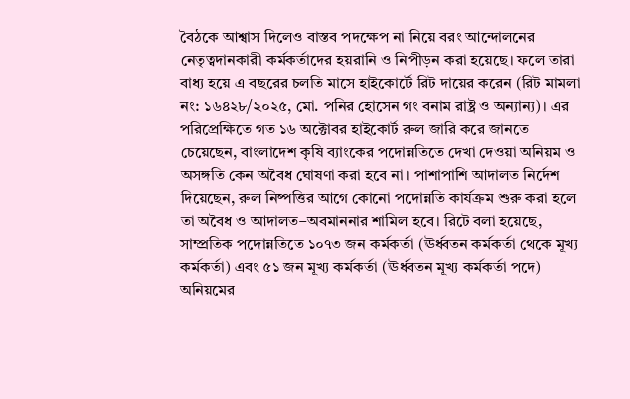বৈঠকে আশ্বাস দিলেও বাস্তব পদক্ষেপ না নিয়ে বরং আন্দোলনের নেতৃত্বদানকারী কর্মকর্তাদের হয়রানি ও নিপীড়ন করা হয়েছে। ফলে তারা বাধ্য হয়ে এ বছরের চলতি মাসে হাইকোর্টে রিট দায়ের করেন (রিট মামলা নং: ১৬৪২৮/২০২৫, মো. পনির হোসেন গং বনাম রাষ্ট্র ও অন্যান্য)। এর পরিপ্রেক্ষিতে গত ১৬ অক্টোবর হাইকোর্ট রুল জারি করে জানতে চেয়েছেন, বাংলাদেশ কৃষি ব্যাংকের পদোন্নতিতে দেখা দেওয়া অনিয়ম ও অসঙ্গতি কেন অবৈধ ঘোষণা করা হবে না। পাশাপাশি আদালত নির্দেশ দিয়েছেন, রুল নিষ্পত্তির আগে কোনো পদোন্নতি কার্যক্রম শুরু করা হলে তা অবৈধ ও আদালত–অবমাননার শামিল হবে। রিটে বলা হয়েছে, সাম্প্রতিক পদোন্নতিতে ১০৭৩ জন কর্মকর্তা (ঊর্ধ্বতন কর্মকর্তা থেকে মূখ্য কর্মকর্তা) এবং ৫১ জন মূখ্য কর্মকর্তা (ঊর্ধ্বতন মূখ্য কর্মকর্তা পদে) অনিয়মের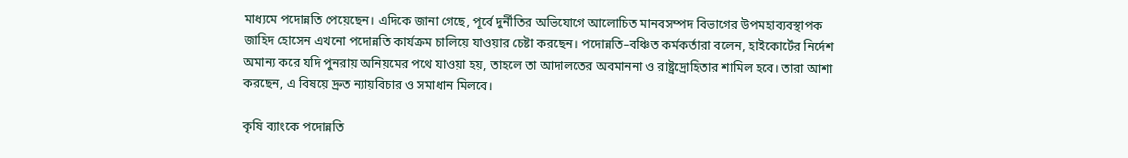মাধ্যমে পদোন্নতি পেয়েছেন। এদিকে জানা গেছে, পূর্বে দুর্নীতির অভিযোগে আলোচিত মানবসম্পদ বিভাগের উপমহাব্যবস্থাপক জাহিদ হোসেন এখনো পদোন্নতি কার্যক্রম চালিয়ে যাওয়ার চেষ্টা করছেন। পদোন্নতি–বঞ্চিত কর্মকর্তারা বলেন, হাইকোর্টের নির্দেশ অমান্য করে যদি পুনরায় অনিয়মের পথে যাওয়া হয়, তাহলে তা আদালতের অবমাননা ও রাষ্ট্রদ্রোহিতার শামিল হবে। তারা আশা করছেন, এ বিষয়ে দ্রুত ন্যায়বিচার ও সমাধান মিলবে।

কৃষি ব্যাংকে পদোন্নতি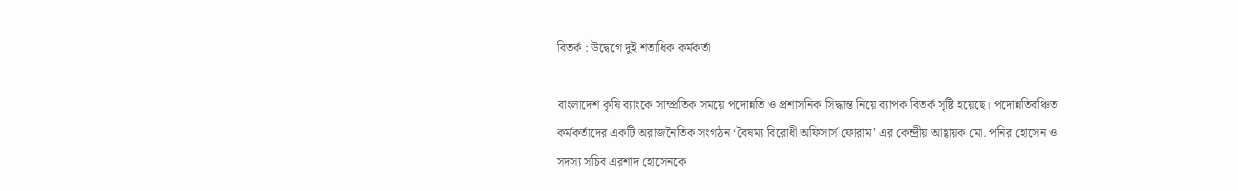বিতর্ক : উদ্বেগে দুই শতাধিক কর্মকর্তা

বাংলাদেশ কৃষি ব্যাংকে সাম্প্রতিক সময়ে পদোন্নতি ও প্রশাসনিক সিদ্ধান্ত নিয়ে ব্যাপক বিতর্ক সৃষ্টি হয়েছে। পদোন্নতিবঞ্চিত কর্মকর্তাদের একটি অরাজনৈতিক সংগঠন ‘বৈষম্য বিরোধী অফিসার্স ফোরাম’ এর কেন্দ্রীয় আহ্বায়ক মো. পনির হোসেন ও সদস্য সচিব এরশাদ হোসেনকে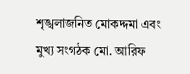শৃঙ্খলাজনিত মোকদ্দমা এবং মুখ্য সংগঠক মো. আরিফ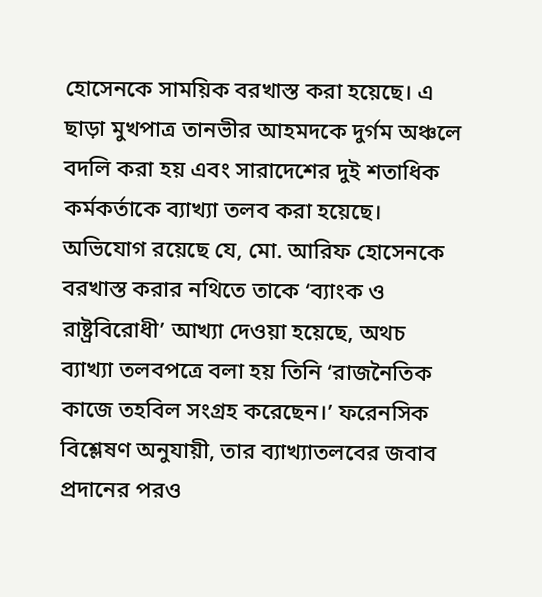হোসেনকে সাময়িক বরখাস্ত করা হয়েছে। এ ছাড়া মুখপাত্র তানভীর আহমদকে দুর্গম অঞ্চলে বদলি করা হয় এবং সারাদেশের দুই শতাধিক কর্মকর্তাকে ব্যাখ্যা তলব করা হয়েছে। অভিযোগ রয়েছে যে, মো. আরিফ হোসেনকে বরখাস্ত করার নথিতে তাকে ‘ব্যাংক ও রাষ্ট্রবিরোধী’ আখ্যা দেওয়া হয়েছে, অথচ ব্যাখ্যা তলবপত্রে বলা হয় তিনি ‘রাজনৈতিক কাজে তহবিল সংগ্রহ করেছেন।’ ফরেনসিক বিশ্লেষণ অনুযায়ী, তার ব্যাখ্যাতলবের জবাব প্রদানের পরও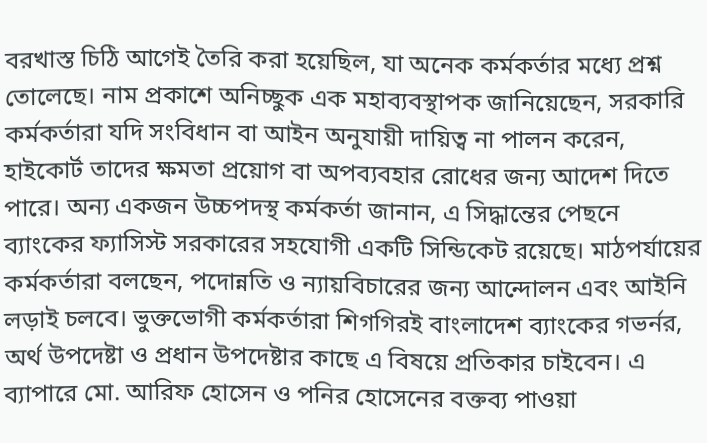বরখাস্ত চিঠি আগেই তৈরি করা হয়েছিল, যা অনেক কর্মকর্তার মধ্যে প্রশ্ন তোলেছে। নাম প্রকাশে অনিচ্ছুক এক মহাব্যবস্থাপক জানিয়েছেন, সরকারি কর্মকর্তারা যদি সংবিধান বা আইন অনুযায়ী দায়িত্ব না পালন করেন, হাইকোর্ট তাদের ক্ষমতা প্রয়োগ বা অপব্যবহার রোধের জন্য আদেশ দিতে পারে। অন্য একজন উচ্চপদস্থ কর্মকর্তা জানান, এ সিদ্ধান্তের পেছনে ব্যাংকের ফ্যাসিস্ট সরকারের সহযোগী একটি সিন্ডিকেট রয়েছে। মাঠপর্যায়ের কর্মকর্তারা বলছেন, পদোন্নতি ও ন্যায়বিচারের জন্য আন্দোলন এবং আইনি লড়াই চলবে। ভুক্তভোগী কর্মকর্তারা শিগগিরই বাংলাদেশ ব্যাংকের গভর্নর, অর্থ উপদেষ্টা ও প্রধান উপদেষ্টার কাছে এ বিষয়ে প্রতিকার চাইবেন। এ ব্যাপারে মো. আরিফ হোসেন ও পনির হোসেনের বক্তব্য পাওয়া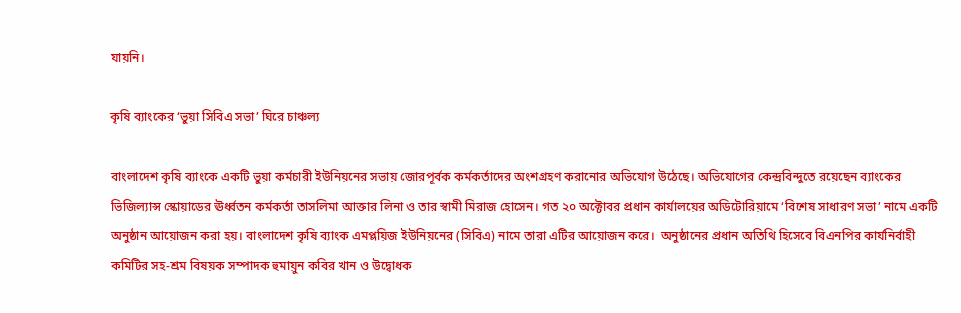যায়নি।

কৃষি ব্যাংকের ‘ভুয়া সিবিএ সভা’ ঘিরে চাঞ্চল্য

বাংলাদেশ কৃষি ব্যাংকে একটি ভুয়া কর্মচারী ইউনিয়নের সভায় জোরপূর্বক কর্মকর্তাদের অংশগ্রহণ করানোর অভিযোগ উঠেছে। অভিযোগের কেন্দ্রবিন্দুতে রয়েছেন ব্যাংকের ভিজিল্যান্স স্কোয়াডের ঊর্ধ্বতন কর্মকর্তা তাসলিমা আক্তার লিনা ও তার স্বামী মিরাজ হোসেন। গত ২০ অক্টোবর প্রধান কার্যালয়ের অডিটোরিয়ামে ‘বিশেষ সাধারণ সভা’ নামে একটি অনুষ্ঠান আয়োজন করা হয়। বাংলাদেশ কৃষি ব্যাংক এমপ্লয়িজ ইউনিয়নের (সিবিএ) নামে তারা এটির আয়োজন করে।  অনুষ্ঠানের প্রধান অতিথি হিসেবে বিএনপির কার্যনির্বাহী কমিটির সহ-শ্রম বিষয়ক সম্পাদক হুমায়ুন কবির খান ও উদ্বোধক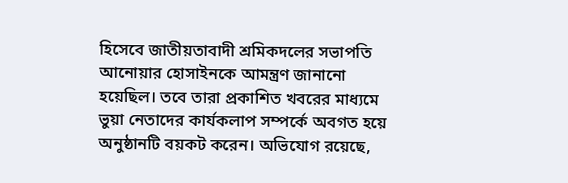হিসেবে জাতীয়তাবাদী শ্রমিকদলের সভাপতি আনোয়ার হোসাইনকে আমন্ত্রণ জানানো হয়েছিল। তবে তারা প্রকাশিত খবরের মাধ্যমে ভুয়া নেতাদের কার্যকলাপ সম্পর্কে অবগত হয়ে অনুষ্ঠানটি বয়কট করেন। অভিযোগ রয়েছে,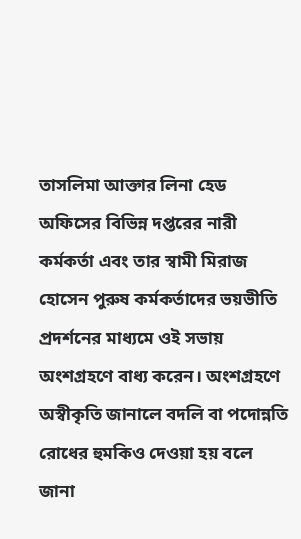তাসলিমা আক্তার লিনা হেড অফিসের বিভিন্ন দপ্তরের নারী কর্মকর্তা এবং তার স্বামী মিরাজ হোসেন পুরুষ কর্মকর্তাদের ভয়ভীতি প্রদর্শনের মাধ্যমে ওই সভায় অংশগ্রহণে বাধ্য করেন। অংশগ্রহণে অস্বীকৃতি জানালে বদলি বা পদোন্নতি রোধের হুমকিও দেওয়া হয় বলে জানা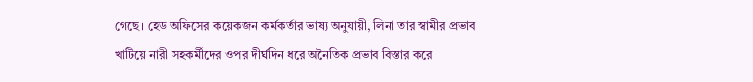গেছে। হেড অফিসের কয়েকজন কর্মকর্তার ভাষ্য অনুযায়ী, লিনা তার স্বামীর প্রভাব খাটিয়ে নারী সহকর্মীদের ওপর দীর্ঘদিন ধরে অনৈতিক প্রভাব বিস্তার করে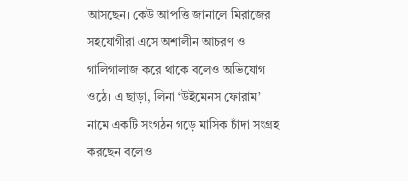আসছেন। কেউ আপত্তি জানালে মিরাজের সহযোগীরা এসে অশালীন আচরণ ও গালিগালাজ করে থাকে বলেও অভিযোগ ওঠে। এ ছাড়া, লিনা ‘উইমেনস ফোরাম’ নামে একটি সংগঠন গড়ে মাসিক চাঁদা সংগ্রহ করছেন বলেও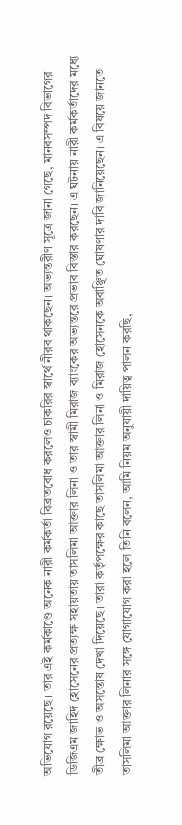অভিযোগ রয়েছে। তার এই কর্মকাণ্ডে অনেক নারী কর্মকর্তা বিব্রতবোধ করলেও চাকরির স্বার্থে নীরব থাকছেন। অভ্যন্তরীণ সূত্রে জানা গেছে, মানবসম্পদ বিভাগের ডিজিএম জাহিদ হোসেনের প্রত্যক্ষ সহায়তায় তাসলিমা আক্তার লিনা ও তার স্বামী মিরাজ ব্যাংকের অভ্যন্তরে প্রভাব বিস্তার করছেন। এ ঘটনায় নারী কর্মকর্তাদের মধ্যে তীব্র ক্ষোভ ও অসন্তোষ দেখা দিয়েছে। তারা কর্তৃপক্ষের কাছে তাসলিমা আক্তার লিনা ও মিরাজ হোসেনকে অবাঞ্ছিত ঘোষণার দাবি জানিয়েছেন। এ বিষয়ে জানতে তাসলিমা আক্তার লিনার সঙ্গে যোগাযোগ করা হলে তিনি বলেন, আমি নিয়ম অনুযায়ী দায়িত্ব পালন করছি,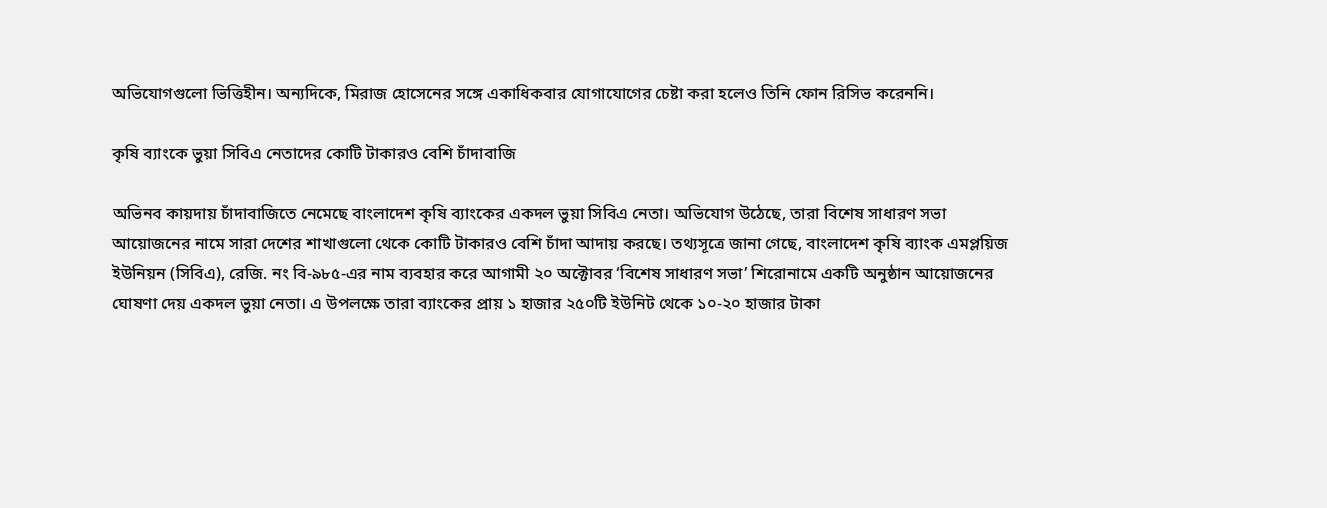অভিযোগগুলো ভিত্তিহীন। অন্যদিকে, মিরাজ হোসেনের সঙ্গে একাধিকবার যোগাযোগের চেষ্টা করা হলেও তিনি ফোন রিসিভ করেননি।

কৃষি ব্যাংকে ভুয়া সিবিএ নেতাদের কোটি টাকারও বেশি চাঁদাবাজি

অভিনব কায়দায় চাঁদাবাজিতে নেমেছে বাংলাদেশ কৃষি ব্যাংকের একদল ভুয়া সিবিএ নেতা। অভিযোগ উঠেছে, তারা বিশেষ সাধারণ সভা আয়োজনের নামে সারা দেশের শাখাগুলো থেকে কোটি টাকারও বেশি চাঁদা আদায় করছে। তথ্যসূত্রে জানা গেছে, বাংলাদেশ কৃষি ব্যাংক এমপ্লয়িজ ইউনিয়ন (সিবিএ), রেজি. নং বি-৯৮৫-এর নাম ব্যবহার করে আগামী ২০ অক্টোবর ‘বিশেষ সাধারণ সভা’ শিরোনামে একটি অনুষ্ঠান আয়োজনের ঘোষণা দেয় একদল ভুয়া নেতা। এ উপলক্ষে তারা ব্যাংকের প্রায় ১ হাজার ২৫০টি ইউনিট থেকে ১০-২০ হাজার টাকা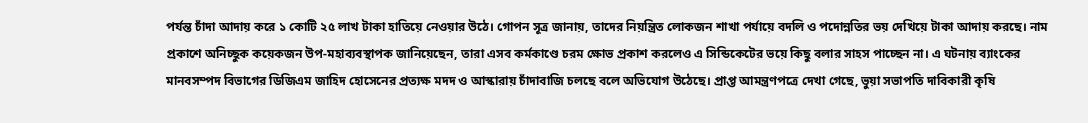পর্যন্ত চাঁদা আদায় করে ১ কোটি ২৫ লাখ টাকা হাতিয়ে নেওয়ার উঠে। গোপন সূত্র জানায়, তাদের নিয়ন্ত্রিত লোকজন শাখা পর্যায়ে বদলি ও পদোন্নতির ভয় দেখিয়ে টাকা আদায় করছে। নাম প্রকাশে অনিচ্ছুক কয়েকজন উপ-মহাব্যবস্থাপক জানিয়েছেন, তারা এসব কর্মকাণ্ডে চরম ক্ষোভ প্রকাশ করলেও এ সিন্ডিকেটের ভয়ে কিছু বলার সাহস পাচ্ছেন না। এ ঘটনায় ব্যাংকের মানবসম্পদ বিভাগের ডিজিএম জাহিদ হোসেনের প্রত্যক্ষ মদদ ও আস্কারায় চাঁদাবাজি চলছে বলে অভিযোগ উঠেছে। প্রাপ্ত আমন্ত্রণপত্রে দেখা গেছে, ভুয়া সভাপতি দাবিকারী কৃষি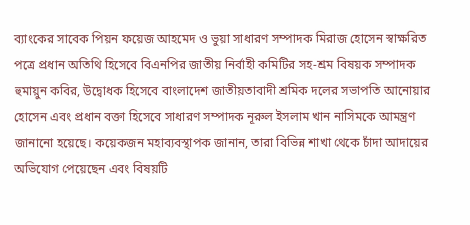ব্যাংকের সাবেক পিয়ন ফয়েজ আহমেদ ও ভুয়া সাধারণ সম্পাদক মিরাজ হোসেন স্বাক্ষরিত পত্রে প্রধান অতিথি হিসেবে বিএনপির জাতীয় নির্বাহী কমিটির সহ-শ্রম বিষয়ক সম্পাদক হুমায়ুন কবির, উদ্বোধক হিসেবে বাংলাদেশ জাতীয়তাবাদী শ্রমিক দলের সভাপতি আনোয়ার হোসেন এবং প্রধান বক্তা হিসেবে সাধারণ সম্পাদক নূরুল ইসলাম খান নাসিমকে আমন্ত্রণ জানানো হয়েছে। কয়েকজন মহাব্যবস্থাপক জানান, তারা বিভিন্ন শাখা থেকে চাঁদা আদায়ের অভিযোগ পেয়েছেন এবং বিষয়টি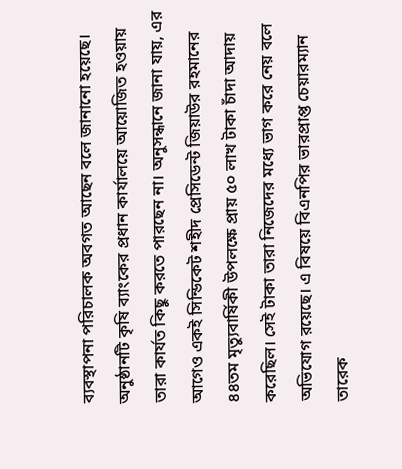ব্যবস্থাপনা পরিচালক অবগত আছেন বলে জানানো হয়েছে। অনুষ্ঠানটি কৃষি ব্যাংকের প্রধান কার্যালয়ে আয়োজিত হওয়ায় তারা কার্যত কিছু করতে পারছেন না। অনুসন্ধানে জানা যায়, এর আগেও একই সিন্ডিকেট শহীদ প্রেসিডেন্ট জিয়াউর রহমানের ৪৪তম মৃত্যুবার্ষিকী উপলক্ষে প্রায় ৫০ লাখ টাকা চাঁদা আদায় করেছিল। সেই টাকা তারা নিজেদের মধ্যে ভাগ করে নেয় বলে অভিযোগ রয়েছে। এ বিষয়ে বিএনপির ভারপ্রাপ্ত চেয়ারম্যান তারেক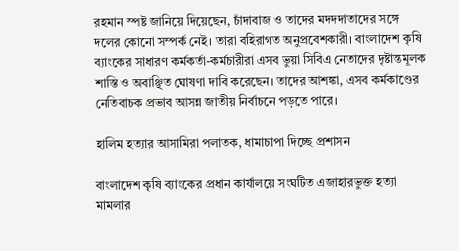রহমান স্পষ্ট জানিয়ে দিয়েছেন, চাঁদাবাজ ও তাদের মদদদাতাদের সঙ্গে দলের কোনো সম্পর্ক নেই। তারা বহিরাগত অনুপ্রবেশকারী। বাংলাদেশ কৃষি ব্যাংকের সাধারণ কর্মকর্তা-কর্মচারীরা এসব ভুয়া সিবিএ নেতাদের দৃষ্টান্তমূলক শাস্তি ও অবাঞ্ছিত ঘোষণা দাবি করেছেন। তাদের আশঙ্কা, এসব কর্মকাণ্ডের নেতিবাচক প্রভাব আসন্ন জাতীয় নির্বাচনে পড়তে পারে।

হালিম হত্যার আসামিরা পলাতক, ধামাচাপা দিচ্ছে প্রশাসন

বাংলাদেশ কৃষি ব্যাংকের প্রধান কার্যালয়ে সংঘটিত এজাহারভুক্ত হত্যা মামলার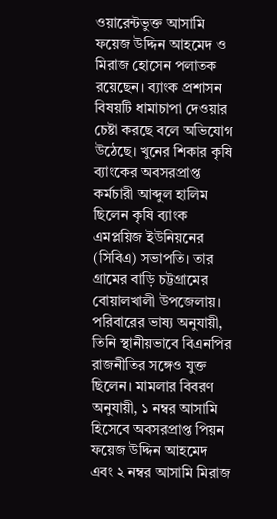ওয়ারেন্টভুক্ত আসামি ফয়েজ উদ্দিন আহমেদ ও মিরাজ হোসেন পলাতক রয়েছেন। ব্যাংক প্রশাসন বিষয়টি ধামাচাপা দেওয়ার চেষ্টা করছে বলে অভিযোগ উঠেছে। খুনের শিকার কৃষি ব্যাংকের অবসরপ্রাপ্ত কর্মচারী আব্দুল হালিম ছিলেন কৃষি ব্যাংক এমপ্লয়িজ ইউনিয়নের (সিবিএ) সভাপতি। তার গ্রামের বাড়ি চট্টগ্রামের বোয়ালখালী উপজেলায়। পরিবারের ভাষ্য অনুযায়ী, তিনি স্থানীয়ভাবে বিএনপির রাজনীতির সঙ্গেও যুক্ত ছিলেন। মামলার বিবরণ অনুযায়ী, ১ নম্বর আসামি হিসেবে অবসরপ্রাপ্ত পিয়ন ফয়েজ উদ্দিন আহমেদ এবং ২ নম্বর আসামি মিরাজ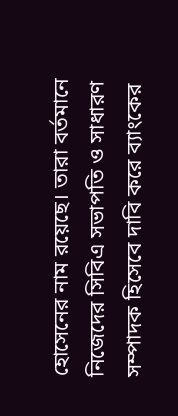হোসেনের নাম রয়েছে। তারা বর্তমানে নিজেদের সিবিএ সভাপতি ও সাধারণ সম্পাদক হিসেবে দাবি করে ব্যাংকের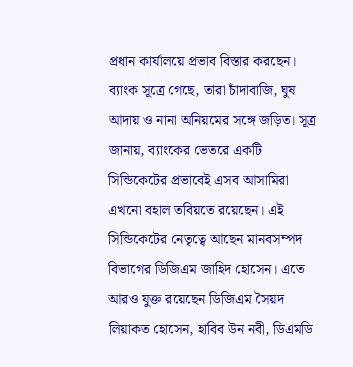প্রধান কার্যালয়ে প্রভাব বিস্তার করছেন। ব্যাংক সূত্রে গেছে, তারা চাঁদাবাজি, ঘুষ আদায় ও নানা অনিয়মের সঙ্গে জড়িত। সূত্র জানায়, ব্যাংকের ভেতরে একটি সিন্ডিকেটের প্রভাবেই এসব আসামিরা এখনো বহাল তবিয়তে রয়েছেন। এই সিন্ডিকেটের নেতৃত্বে আছেন মানবসম্পদ বিভাগের ডিজিএম জাহিদ হোসেন। এতে আরও যুক্ত রয়েছেন ডিজিএম সৈয়দ লিয়াকত হোসেন, হাবিব উন নবী, ডিএমডি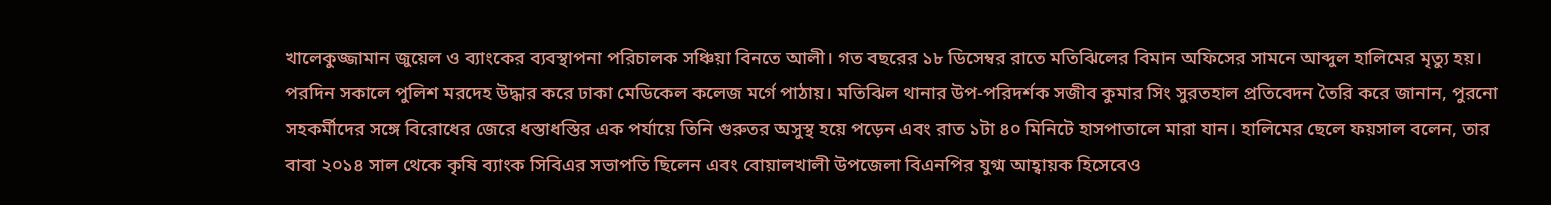খালেকুজ্জামান জুয়েল ও ব্যাংকের ব্যবস্থাপনা পরিচালক সঞ্চিয়া বিনতে আলী। গত বছরের ১৮ ডিসেম্বর রাতে মতিঝিলের বিমান অফিসের সামনে আব্দুল হালিমের মৃত্যু হয়। পরদিন সকালে পুলিশ মরদেহ উদ্ধার করে ঢাকা মেডিকেল কলেজ মর্গে পাঠায়। মতিঝিল থানার উপ-পরিদর্শক সজীব কুমার সিং সুরতহাল প্রতিবেদন তৈরি করে জানান, পুরনো সহকর্মীদের সঙ্গে বিরোধের জেরে ধস্তাধস্তির এক পর্যায়ে তিনি গুরুতর অসুস্থ হয়ে পড়েন এবং রাত ১টা ৪০ মিনিটে হাসপাতালে মারা যান। হালিমের ছেলে ফয়সাল বলেন, তার বাবা ২০১৪ সাল থেকে কৃষি ব্যাংক সিবিএর সভাপতি ছিলেন এবং বোয়ালখালী উপজেলা বিএনপির যুগ্ম আহ্বায়ক হিসেবেও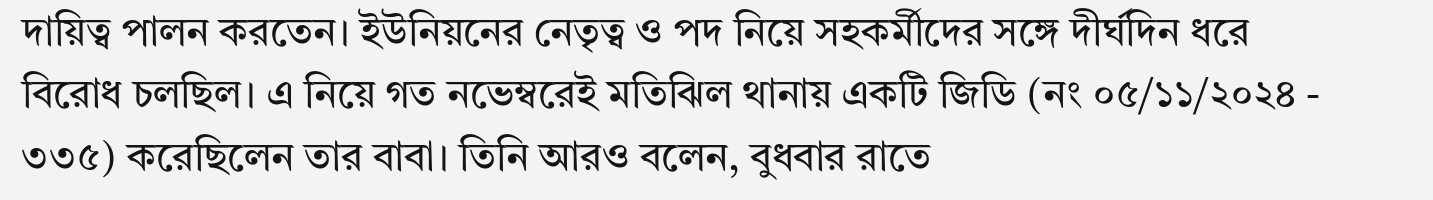দায়িত্ব পালন করতেন। ইউনিয়নের নেতৃত্ব ও পদ নিয়ে সহকর্মীদের সঙ্গে দীর্ঘদিন ধরে বিরোধ চলছিল। এ নিয়ে গত নভেম্বরেই মতিঝিল থানায় একটি জিডি (নং ০৫/১১/২০২৪ - ৩৩৫) করেছিলেন তার বাবা। তিনি আরও বলেন, বুধবার রাতে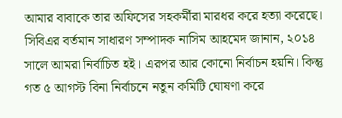আমার বাবাকে তার অফিসের সহকর্মীরা মারধর করে হত্যা করেছে। সিবিএর বর্তমান সাধারণ সম্পাদক নাসিম আহমেদ জানান, ২০১৪ সালে আমরা নির্বাচিত হই। এরপর আর কোনো নির্বাচন হয়নি। কিন্তু গত ৫ আগস্ট বিনা নির্বাচনে নতুন কমিটি ঘোষণা করে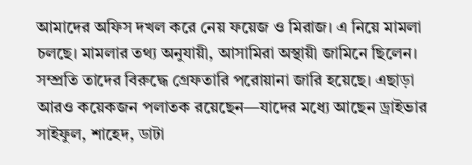আমাদের অফিস দখল করে নেয় ফয়েজ ও মিরাজ। এ নিয়ে মামলা চলছে। মামলার তথ্য অনুযায়ী, আসামিরা অস্থায়ী জামিনে ছিলেন। সম্প্রতি তাদের বিরুদ্ধে গ্রেফতারি পরোয়ানা জারি হয়েছে। এছাড়া আরও কয়েকজন পলাতক রয়েছেন—যাদের মধ্যে আছেন ড্রাইভার সাইফুল, শাহেদ, ডাটা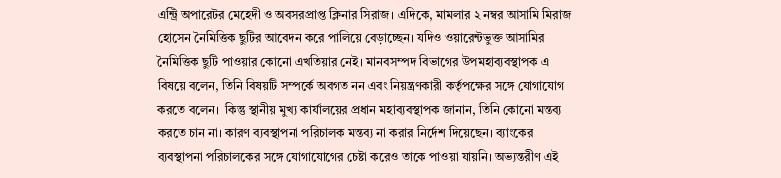এন্ট্রি অপারেটর মেহেদী ও অবসরপ্রাপ্ত ক্লিনার সিরাজ। এদিকে, মামলার ২ নম্বর আসামি মিরাজ হোসেন নৈমিত্তিক ছুটির আবেদন করে পালিয়ে বেড়াচ্ছেন। যদিও ওয়ারেন্টভুক্ত আসামির নৈমিত্তিক ছুটি পাওয়ার কোনো এখতিয়ার নেই। মানবসম্পদ বিভাগের উপমহাব্যবস্থাপক এ বিষয়ে বলেন, তিনি বিষয়টি সম্পর্কে অবগত নন এবং নিয়ন্ত্রণকারী কর্তৃপক্ষের সঙ্গে যোগাযোগ করতে বলেন।  কিন্তু স্থানীয় মুখ্য কার্যালয়ের প্রধান মহাব্যবস্থাপক জানান, তিনি কোনো মন্তব্য করতে চান না। কারণ ব্যবস্থাপনা পরিচালক মন্তব্য না করার নির্দেশ দিয়েছেন। ব্যাংকের ব্যবস্থাপনা পরিচালকের সঙ্গে যোগাযোগের চেষ্টা করেও তাকে পাওয়া যায়নি। অভ্যন্তরীণ এই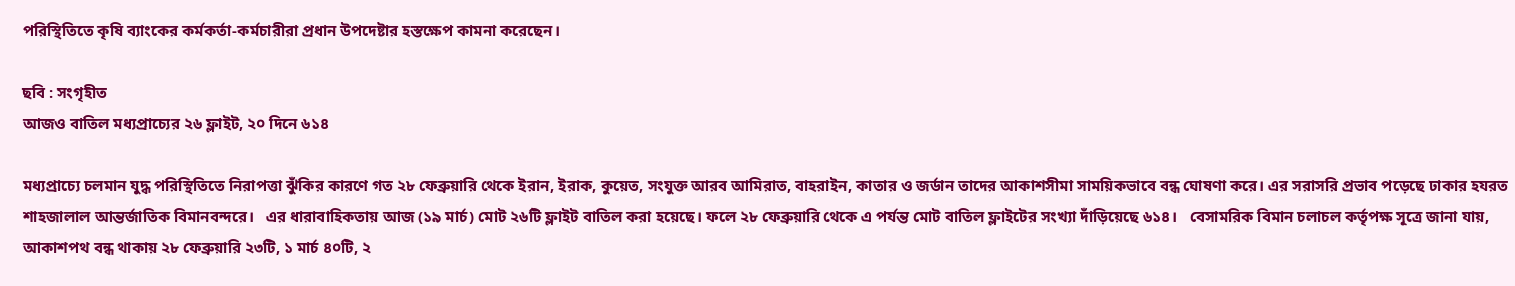পরিস্থিতিতে কৃষি ব্যাংকের কর্মকর্তা-কর্মচারীরা প্রধান উপদেষ্টার হস্তক্ষেপ কামনা করেছেন।

ছবি : সংগৃহীত
আজও বাতিল মধ্যপ্রাচ্যের ২৬ ফ্লাইট, ২০ দিনে ৬১৪

মধ্যপ্রাচ্যে চলমান যুদ্ধ পরিস্থিতিতে নিরাপত্তা ঝুঁকির কারণে গত ২৮ ফেব্রুয়ারি থেকে ইরান, ইরাক, কুয়েত, সংযুক্ত আরব আমিরাত, বাহরাইন, কাতার ও জর্ডান তাদের আকাশসীমা সাময়িকভাবে বন্ধ ঘোষণা করে। এর সরাসরি প্রভাব পড়েছে ঢাকার হযরত শাহজালাল আন্তর্জাতিক বিমানবন্দরে।   এর ধারাবাহিকতায় আজ (১৯ মার্চ) মোট ২৬টি ফ্লাইট বাতিল করা হয়েছে। ফলে ২৮ ফেব্রুয়ারি থেকে এ পর্যন্ত মোট বাতিল ফ্লাইটের সংখ্যা দাঁড়িয়েছে ৬১৪।   বেসামরিক বিমান চলাচল কর্তৃপক্ষ সূত্রে জানা যায়, আকাশপথ বন্ধ থাকায় ২৮ ফেব্রুয়ারি ২৩টি, ১ মার্চ ৪০টি, ২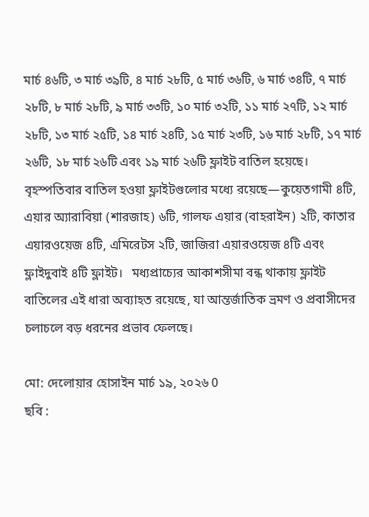মার্চ ৪৬টি, ৩ মার্চ ৩৯টি, ৪ মার্চ ২৮টি, ৫ মার্চ ৩৬টি, ৬ মার্চ ৩৪টি, ৭ মার্চ ২৮টি, ৮ মার্চ ২৮টি, ৯ মার্চ ৩৩টি, ১০ মার্চ ৩২টি, ১১ মার্চ ২৭টি, ১২ মার্চ ২৮টি, ১৩ মার্চ ২৫টি, ১৪ মার্চ ২৪টি, ১৫ মার্চ ২৩টি, ১৬ মার্চ ২৮টি, ১৭ মার্চ ২৬টি, ১৮ মার্চ ২৬টি এবং ১৯ মার্চ ২৬টি ফ্লাইট বাতিল হয়েছে।   বৃহস্পতিবার বাতিল হওয়া ফ্লাইটগুলোর মধ্যে রয়েছে—কুয়েতগামী ৪টি, এয়ার অ্যারাবিয়া (শারজাহ) ৬টি, গালফ এয়ার (বাহরাইন) ২টি, কাতার এয়ারওয়েজ ৪টি, এমিরেটস ২টি, জাজিরা এয়ারওয়েজ ৪টি এবং ফ্লাইদুবাই ৪টি ফ্লাইট।   মধ্যপ্রাচ্যের আকাশসীমা বন্ধ থাকায় ফ্লাইট বাতিলের এই ধারা অব্যাহত রয়েছে, যা আন্তর্জাতিক ভ্রমণ ও প্রবাসীদের চলাচলে বড় ধরনের প্রভাব ফেলছে।

মো: দেলোয়ার হোসাইন মার্চ ১৯, ২০২৬ 0
ছবি :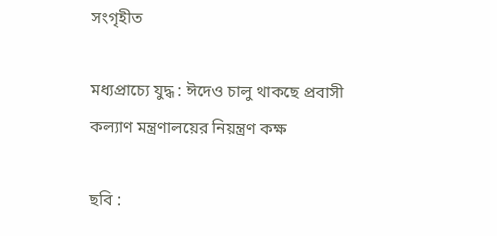সংগৃহীত

মধ্যপ্রাচ্যে যুদ্ধ : ঈদেও চালু থাকছে প্রবাসী কল্যাণ মন্ত্রণালয়ের নিয়ন্ত্রণ কক্ষ

ছবি :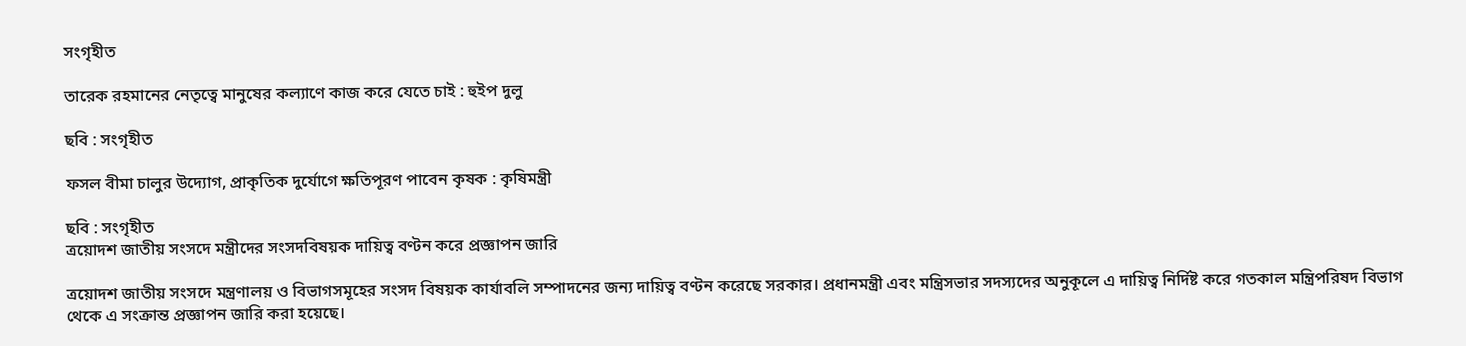সংগৃহীত

তারেক রহমানের নেতৃত্বে মানুষের কল্যাণে কাজ করে যেতে চাই : হুইপ দুলু

ছবি : সংগৃহীত

ফসল বীমা চালুর উদ্যোগ, প্রাকৃতিক দুর্যোগে ক্ষতিপূরণ পাবেন কৃষক : কৃষিমন্ত্রী

ছবি : সংগৃহীত
ত্রয়োদশ জাতীয় সংসদে মন্ত্রীদের সংসদবিষয়ক দায়িত্ব বণ্টন করে প্রজ্ঞাপন জারি

ত্রয়োদশ জাতীয় সংসদে মন্ত্রণালয় ও বিভাগসমূহের সংসদ বিষয়ক কার্যাবলি সম্পাদনের জন্য দায়িত্ব বণ্টন করেছে সরকার। প্রধানমন্ত্রী এবং মন্ত্রিসভার সদস্যদের অনুকূলে এ দায়িত্ব নির্দিষ্ট করে গতকাল মন্ত্রিপরিষদ বিভাগ থেকে এ সংক্রান্ত প্রজ্ঞাপন জারি করা হয়েছে।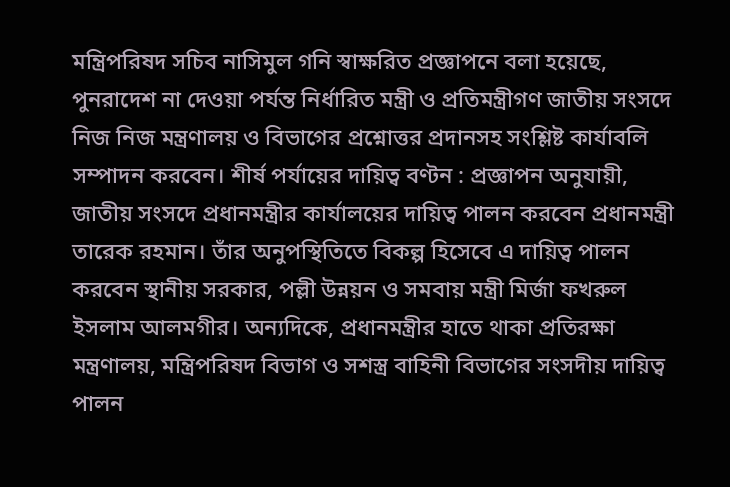মন্ত্রিপরিষদ সচিব নাসিমুল গনি স্বাক্ষরিত প্রজ্ঞাপনে বলা হয়েছে, পুনরাদেশ না দেওয়া পর্যন্ত নির্ধারিত মন্ত্রী ও প্রতিমন্ত্রীগণ জাতীয় সংসদে নিজ নিজ মন্ত্রণালয় ও বিভাগের প্রশ্নোত্তর প্রদানসহ সংশ্লিষ্ট কার্যাবলি সম্পাদন করবেন। শীর্ষ পর্যায়ের দায়িত্ব বণ্টন : প্রজ্ঞাপন অনুযায়ী, জাতীয় সংসদে প্রধানমন্ত্রীর কার্যালয়ের দায়িত্ব পালন করবেন প্রধানমন্ত্রী তারেক রহমান। তাঁর অনুপস্থিতিতে বিকল্প হিসেবে এ দায়িত্ব পালন করবেন স্থানীয় সরকার, পল্লী উন্নয়ন ও সমবায় মন্ত্রী মির্জা ফখরুল ইসলাম আলমগীর। অন্যদিকে, প্রধানমন্ত্রীর হাতে থাকা প্রতিরক্ষা মন্ত্রণালয়, মন্ত্রিপরিষদ বিভাগ ও সশস্ত্র বাহিনী বিভাগের সংসদীয় দায়িত্ব পালন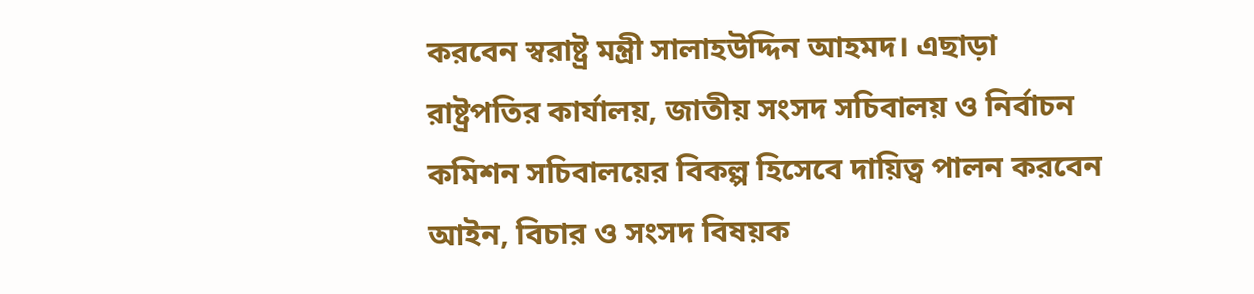করবেন স্বরাষ্ট্র মন্ত্রী সালাহউদ্দিন আহমদ। এছাড়া রাষ্ট্রপতির কার্যালয়, জাতীয় সংসদ সচিবালয় ও নির্বাচন কমিশন সচিবালয়ের বিকল্প হিসেবে দায়িত্ব পালন করবেন আইন, বিচার ও সংসদ বিষয়ক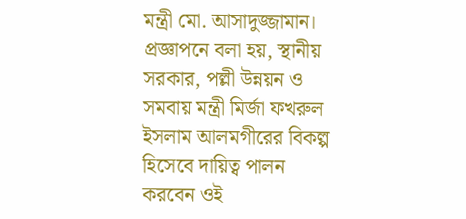মন্ত্রী মো. আসাদুজ্জামান। প্রজ্ঞাপনে বলা হয়, স্থানীয় সরকার, পল্লী উন্নয়ন ও সমবায় মন্ত্রী মির্জা ফখরুল ইসলাম আলমগীরের বিকল্প হিসেবে দায়িত্ব পালন করবেন ওই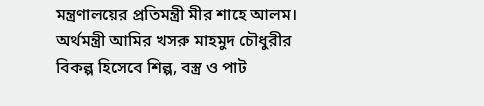মন্ত্রণালয়ের প্রতিমন্ত্রী মীর শাহে আলম। অর্থমন্ত্রী আমির খসরু মাহমুদ চৌধুরীর বিকল্প হিসেবে শিল্প, বস্ত্র ও পাট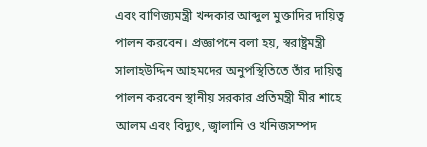এবং বাণিজ্যমন্ত্রী খন্দকার আব্দুল মুক্তাদির দায়িত্ব পালন করবেন। প্রজ্ঞাপনে বলা হয়, স্বরাষ্ট্রমন্ত্রী সালাহউদ্দিন আহমদের অনুপস্থিতিতে তাঁর দায়িত্ব পালন করবেন স্থানীয় সরকার প্রতিমন্ত্রী মীর শাহে আলম এবং বিদ্যুৎ, জ্বালানি ও খনিজসম্পদ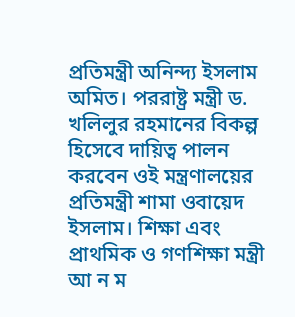প্রতিমন্ত্রী অনিন্দ্য ইসলাম অমিত। পররাষ্ট্র মন্ত্রী ড. খলিলুর রহমানের বিকল্প হিসেবে দায়িত্ব পালন করবেন ওই মন্ত্রণালয়ের প্রতিমন্ত্রী শামা ওবায়েদ ইসলাম। শিক্ষা এবং প্রাথমিক ও গণশিক্ষা মন্ত্রী আ ন ম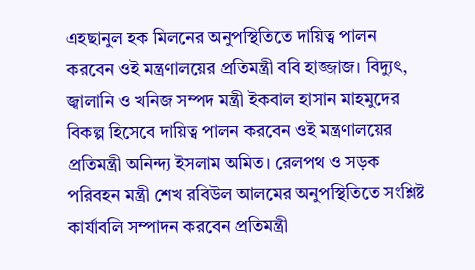এহছানুল হক মিলনের অনুপস্থিতিতে দায়িত্ব পালন করবেন ওই মন্ত্রণালয়ের প্রতিমন্ত্রী ববি হাজ্জাজ। বিদ্যুৎ, জ্বালানি ও খনিজ সম্পদ মন্ত্রী ইকবাল হাসান মাহমুদের বিকল্প হিসেবে দায়িত্ব পালন করবেন ওই মন্ত্রণালয়ের প্রতিমন্ত্রী অনিন্দ্য ইসলাম অমিত। রেলপথ ও সড়ক পরিবহন মন্ত্রী শেখ রবিউল আলমের অনুপস্থিতিতে সংশ্লিষ্ট কার্যাবলি সম্পাদন করবেন প্রতিমন্ত্রী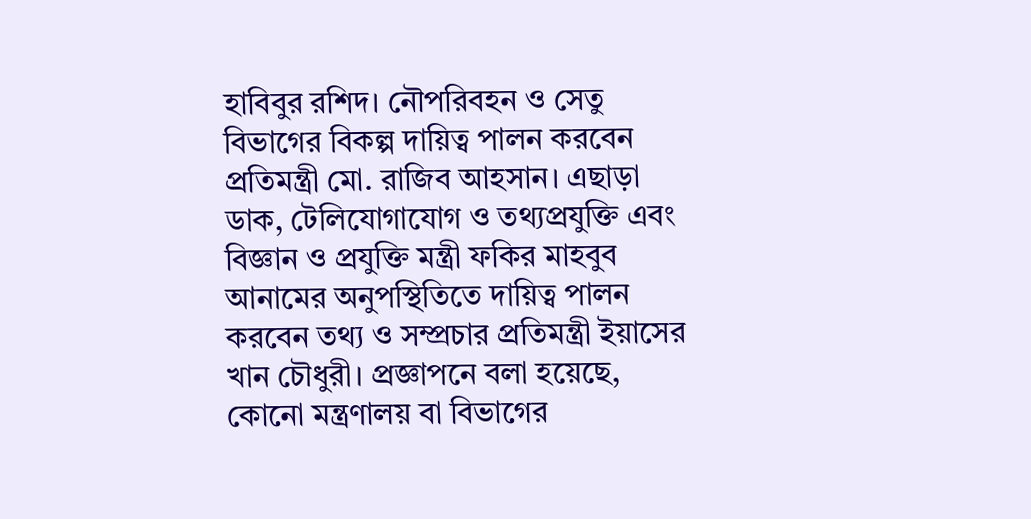হাবিবুর রশিদ। নৌপরিবহন ও সেতু বিভাগের বিকল্প দায়িত্ব পালন করবেন প্রতিমন্ত্রী মো. রাজিব আহসান। এছাড়া ডাক, টেলিযোগাযোগ ও তথ্যপ্রযুক্তি এবং বিজ্ঞান ও প্রযুক্তি মন্ত্রী ফকির মাহবুব আনামের অনুপস্থিতিতে দায়িত্ব পালন করবেন তথ্য ও সম্প্রচার প্রতিমন্ত্রী ইয়াসের খান চৌধুরী। প্রজ্ঞাপনে বলা হয়েছে, কোনো মন্ত্রণালয় বা বিভাগের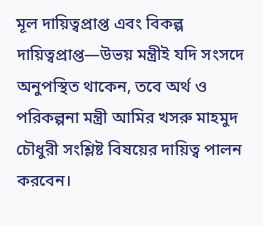মূল দায়িত্বপ্রাপ্ত এবং বিকল্প দায়িত্বপ্রাপ্ত—উভয় মন্ত্রীই যদি সংসদে অনুপস্থিত থাকেন, তবে অর্থ ও পরিকল্পনা মন্ত্রী আমির খসরু মাহমুদ চৌধুরী সংশ্লিষ্ট বিষয়ের দায়িত্ব পালন করবেন।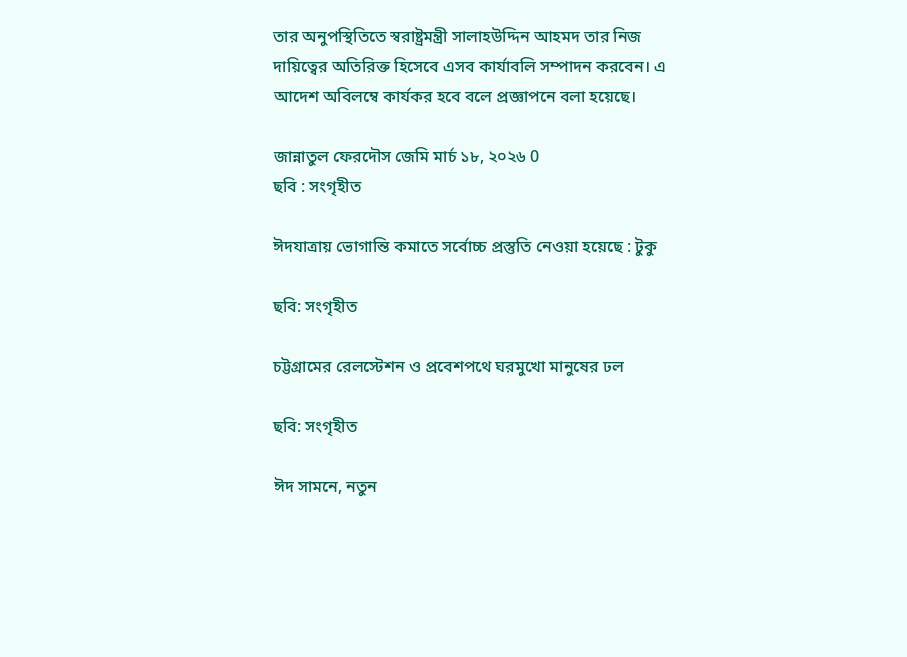তার অনুপস্থিতিতে স্বরাষ্ট্রমন্ত্রী সালাহউদ্দিন আহমদ তার নিজ দায়িত্বের অতিরিক্ত হিসেবে এসব কার্যাবলি সম্পাদন করবেন। এ আদেশ অবিলম্বে কার্যকর হবে বলে প্রজ্ঞাপনে বলা হয়েছে।

জান্নাতুল ফেরদৌস জেমি মার্চ ১৮, ২০২৬ 0
ছবি : সংগৃহীত

ঈদযাত্রায় ভোগান্তি কমাতে সর্বোচ্চ প্রস্তুতি নেওয়া হয়েছে : টুকু

ছবি: সংগৃহীত

চট্টগ্রামের রেলস্টেশন ও প্রবেশপথে ঘরমুখো মানুষের ঢল

ছবি: সংগৃহীত

ঈদ সামনে, নতুন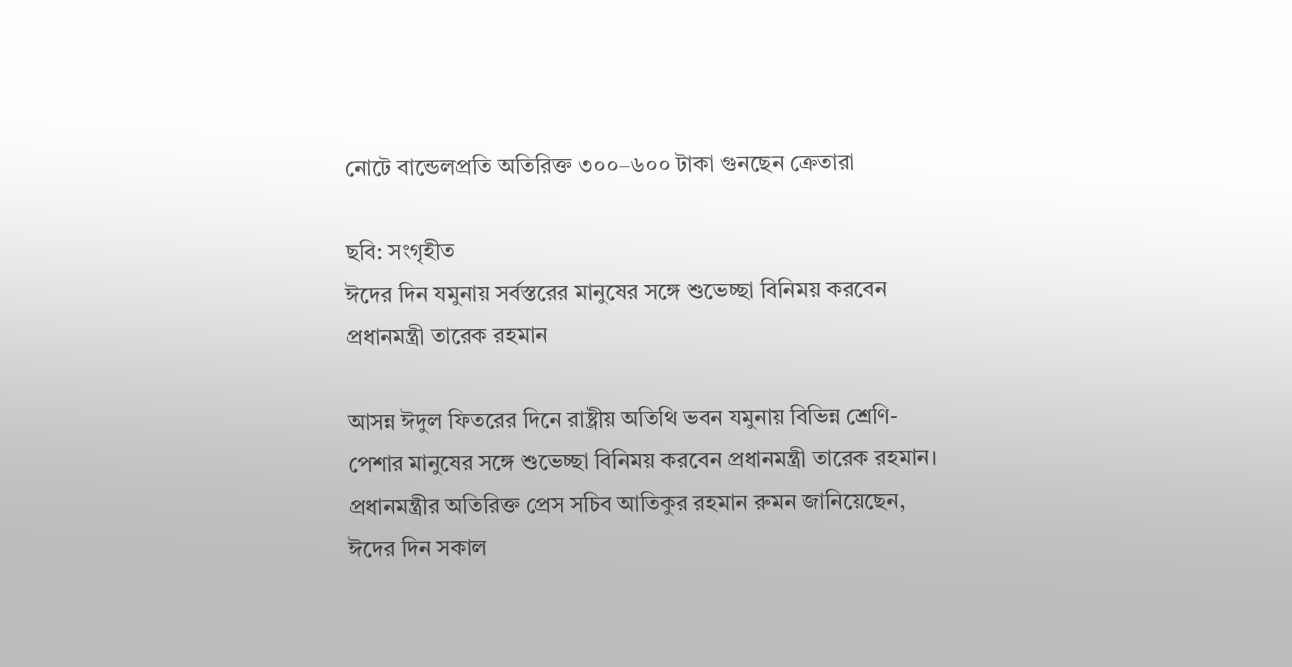নোটে বান্ডেলপ্রতি অতিরিক্ত ৩০০–৬০০ টাকা গুনছেন ক্রেতারা

ছবি: সংগৃহীত
ঈদের দিন যমুনায় সর্বস্তরের মানুষের সঙ্গে শুভেচ্ছা বিনিময় করবেন প্রধানমন্ত্রী তারেক রহমান

আসন্ন ঈদুল ফিতরের দিনে রাষ্ট্রীয় অতিথি ভবন যমুনায় বিভিন্ন শ্রেণি-পেশার মানুষের সঙ্গে শুভেচ্ছা বিনিময় করবেন প্রধানমন্ত্রী তারেক রহমান।   প্রধানমন্ত্রীর অতিরিক্ত প্রেস সচিব আতিকুর রহমান রুমন জানিয়েছেন, ঈদের দিন সকাল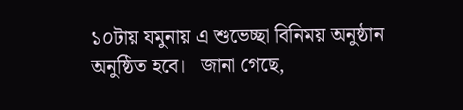১০টায় যমুনায় এ শুভেচ্ছা বিনিময় অনুষ্ঠান অনুষ্ঠিত হবে।   জানা গেছে,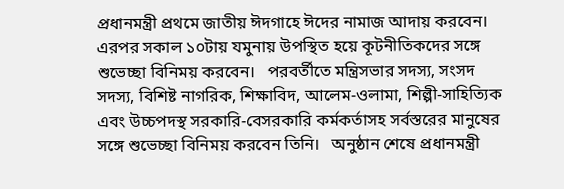প্রধানমন্ত্রী প্রথমে জাতীয় ঈদগাহে ঈদের নামাজ আদায় করবেন। এরপর সকাল ১০টায় যমুনায় উপস্থিত হয়ে কূটনীতিকদের সঙ্গে শুভেচ্ছা বিনিময় করবেন।   পরবর্তীতে মন্ত্রিসভার সদস্য, সংসদ সদস্য, বিশিষ্ট নাগরিক, শিক্ষাবিদ, আলেম-ওলামা, শিল্পী-সাহিত্যিক এবং উচ্চপদস্থ সরকারি-বেসরকারি কর্মকর্তাসহ সর্বস্তরের মানুষের সঙ্গে শুভেচ্ছা বিনিময় করবেন তিনি।   অনুষ্ঠান শেষে প্রধানমন্ত্রী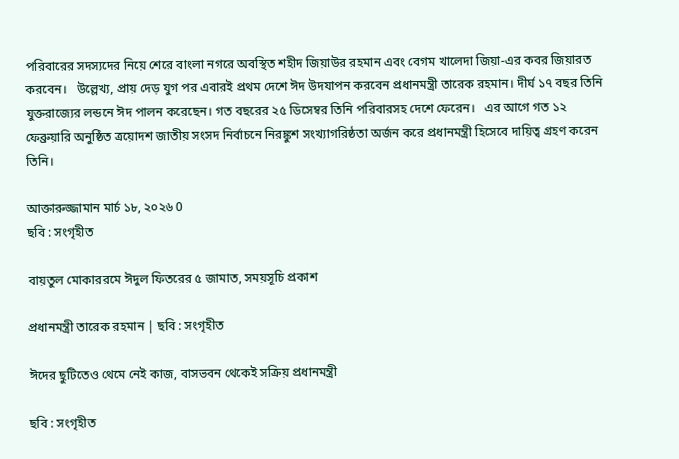পরিবারের সদস্যদের নিয়ে শেরে বাংলা নগরে অবস্থিত শহীদ জিয়াউর রহমান এবং বেগম খালেদা জিয়া-এর কবর জিয়ারত করবেন।   উল্লেখ্য, প্রায় দেড় যুগ পর এবারই প্রথম দেশে ঈদ উদযাপন করবেন প্রধানমন্ত্রী তারেক রহমান। দীর্ঘ ১৭ বছর তিনি যুক্তরাজ্যের লন্ডনে ঈদ পালন করেছেন। গত বছরের ২৫ ডিসেম্বর তিনি পরিবারসহ দেশে ফেরেন।   এর আগে গত ১২ ফেব্রুয়ারি অনুষ্ঠিত ত্রয়োদশ জাতীয় সংসদ নির্বাচনে নিরঙ্কুশ সংখ্যাগরিষ্ঠতা অর্জন করে প্রধানমন্ত্রী হিসেবে দায়িত্ব গ্রহণ করেন তিনি।

আক্তারুজ্জামান মার্চ ১৮, ২০২৬ 0
ছবি : সংগৃহীত

বায়তুল মোকাররমে ঈদুল ফিতরের ৫ জামাত, সময়সূচি প্রকাশ

প্রধানমন্ত্রী তারেক রহমান | ছবি : সংগৃহীত

ঈদের ছুটিতেও থেমে নেই কাজ, বাসভবন থেকেই সক্রিয় প্রধানমন্ত্রী

ছবি : সংগৃহীত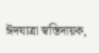ঈদযাত্রা স্বস্তিদায়ক,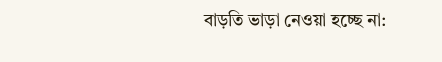বাড়তি ভাড়া নেওয়া হচ্ছে না: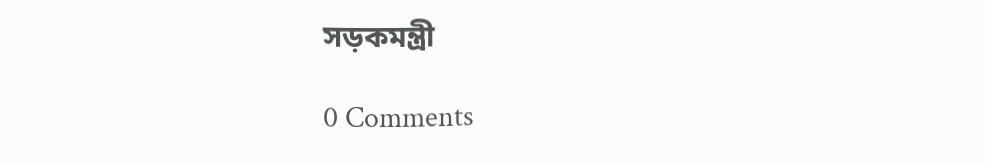সড়কমন্ত্রী

0 Comments